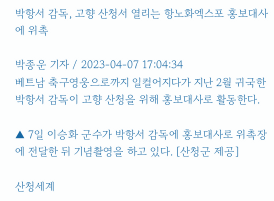박항서 감독, 고향 산청서 열리는 항노화엑스포 홍보대사에 위촉

박종운 기자 / 2023-04-07 17:04:34
베트남 축구영웅으로까지 일컬어지다가 지난 2월 귀국한 박항서 감독이 고향 산청을 위해 홍보대사로 활동한다.

▲ 7일 이승화 군수가 박항서 감독에 홍보대사로 위촉장에 전달한 뒤 기념촬영을 하고 있다. [산청군 제공]

산청세계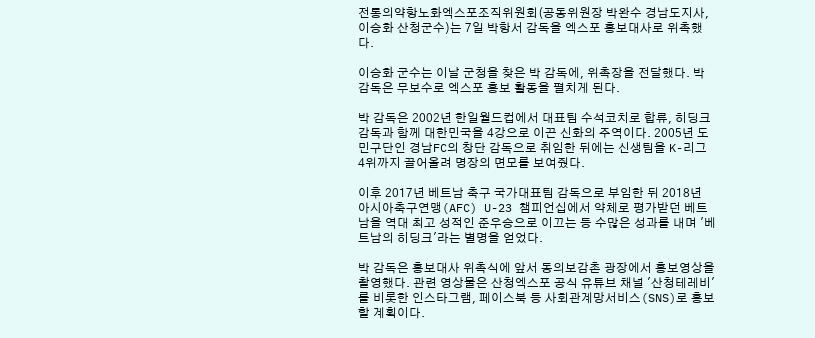전통의약항노화엑스포조직위원회(공동위원장 박완수 경남도지사, 이승화 산청군수)는 7일 박항서 감독을 엑스포 홍보대사로 위촉했다.

이승화 군수는 이날 군청을 찾은 박 감독에, 위촉장을 전달했다. 박 감독은 무보수로 엑스포 홍보 활동을 펼치게 된다.

박 감독은 2002년 한일월드컵에서 대표팀 수석코치로 합류, 히딩크 감독과 함께 대한민국을 4강으로 이끈 신화의 주역이다. 2005년 도민구단인 경남FC의 창단 감독으로 취임한 뒤에는 신생팀을 K-리그 4위까지 끌어올려 명장의 면모를 보여줬다.

이후 2017년 베트남 축구 국가대표팀 감독으로 부임한 뒤 2018년 아시아축구연맹(AFC) U-23 챔피언십에서 약체로 평가받던 베트남을 역대 최고 성적인 준우승으로 이끄는 등 수많은 성과를 내며 '베트남의 히딩크'라는 별명을 얻었다.

박 감독은 홍보대사 위촉식에 앞서 동의보감촌 광장에서 홍보영상을 촬영했다. 관련 영상물은 산청엑스포 공식 유튜브 채널 '산청테레비'를 비롯한 인스타그램, 페이스북 등 사회관계망서비스(SNS)로 홍보할 계획이다.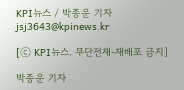KPI뉴스 / 박종운 기자 jsj3643@kpinews.kr

[ⓒ KPI뉴스. 무단전재-재배포 금지]

박종운 기자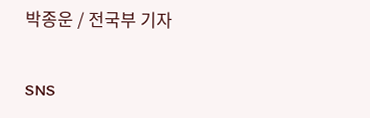박종운 / 전국부 기자

SNS